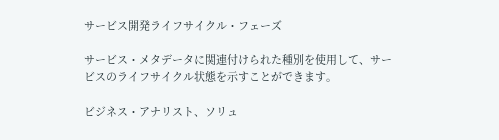サービス開発ライフサイクル・フェーズ

サービス・メタデータに関連付けられた種別を使用して、サービスのライフサイクル状態を示すことができます。

ビジネス・アナリスト、ソリュ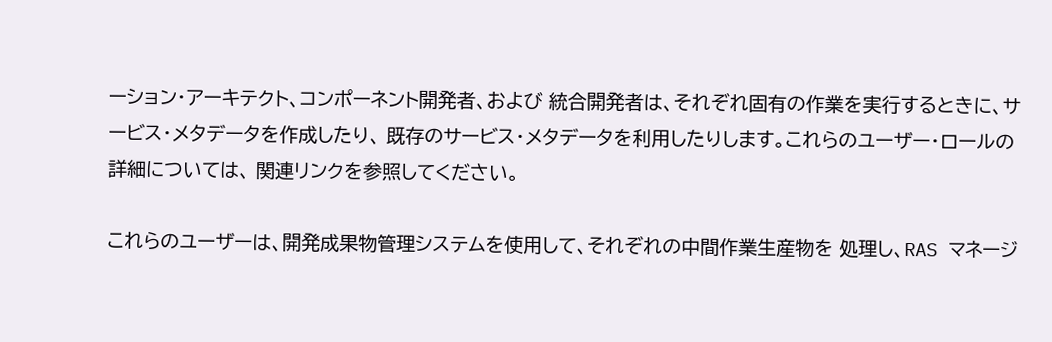ーション・アーキテクト、コンポーネント開発者、および 統合開発者は、それぞれ固有の作業を実行するときに、サービス・メタデータを作成したり、 既存のサービス・メタデータを利用したりします。これらのユーザー・ロールの詳細については、 関連リンクを参照してください。

これらのユーザーは、開発成果物管理システムを使用して、それぞれの中間作業生産物を 処理し、RAS マネージ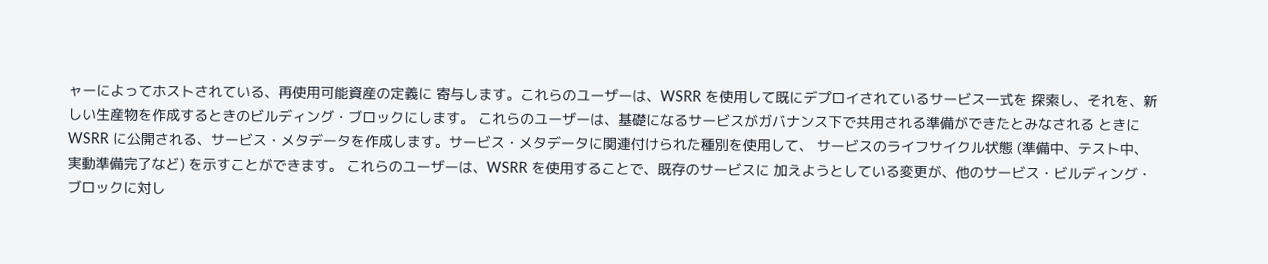ャーによってホストされている、再使用可能資産の定義に 寄与します。これらのユーザーは、WSRR を使用して既にデプロイされているサービス一式を 探索し、それを、新しい生産物を作成するときのビルディング・ブロックにします。 これらのユーザーは、基礎になるサービスがガバナンス下で共用される準備ができたとみなされる ときに WSRR に公開される、サービス・メタデータを作成します。サービス・メタデータに関連付けられた種別を使用して、 サービスのライフサイクル状態 (準備中、テスト中、実動準備完了など) を示すことができます。 これらのユーザーは、WSRR を使用することで、既存のサービスに 加えようとしている変更が、他のサービス・ビルディング・ブロックに対し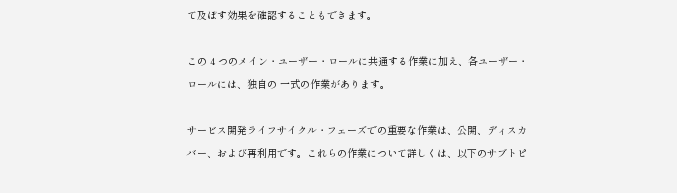て及ぼす効果を確認することもできます。

この 4 つのメイン・ユーザー・ロールに共通する作業に加え、各ユーザー・ロールには、独自の 一式の作業があります。

サービス開発ライフサイクル・フェーズでの重要な作業は、公開、ディスカバー、および再利用です。これらの作業について詳しくは、以下のサブトピ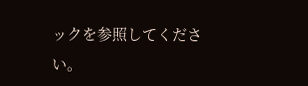ックを参照してください。